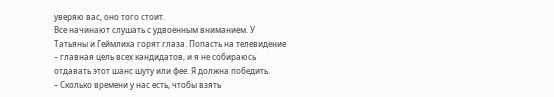уверяю вас, оно того стоит.
Все начинают слушать с удвоенным вниманием. У Татьяны и Геймлиха горят глаза. Попасть на телевидение – главная цель всех кандидатов, и я не собираюсь отдавать этот шанс шуту или фее. Я должна победить.
– Сколько времени у нас есть, чтобы взять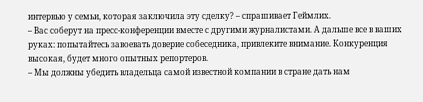интервью у семьи, которая заключила эту сделку? – спрашивает Геймлих.
– Вас соберут на пресс-конференции вместе с другими журналистами. А дальше все в ваших руках: попытайтесь завоевать доверие собеседника, привлеките внимание. Конкуренция высокая, будет много опытных репортеров.
– Мы должны убедить владельца самой известной компании в стране дать нам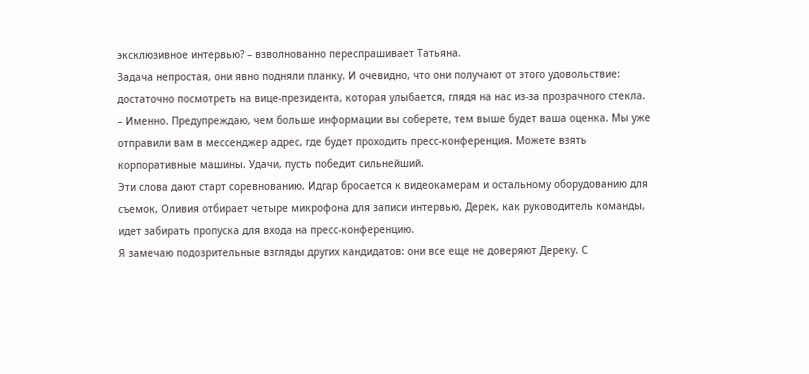эксклюзивное интервью? – взволнованно переспрашивает Татьяна.
Задача непростая, они явно подняли планку. И очевидно, что они получают от этого удовольствие: достаточно посмотреть на вице-президента, которая улыбается, глядя на нас из-за прозрачного стекла.
– Именно. Предупреждаю, чем больше информации вы соберете, тем выше будет ваша оценка. Мы уже отправили вам в мессенджер адрес, где будет проходить пресс-конференция. Можете взять корпоративные машины. Удачи, пусть победит сильнейший.
Эти слова дают старт соревнованию. Идгар бросается к видеокамерам и остальному оборудованию для съемок, Оливия отбирает четыре микрофона для записи интервью, Дерек, как руководитель команды, идет забирать пропуска для входа на пресс-конференцию.
Я замечаю подозрительные взгляды других кандидатов: они все еще не доверяют Дереку. С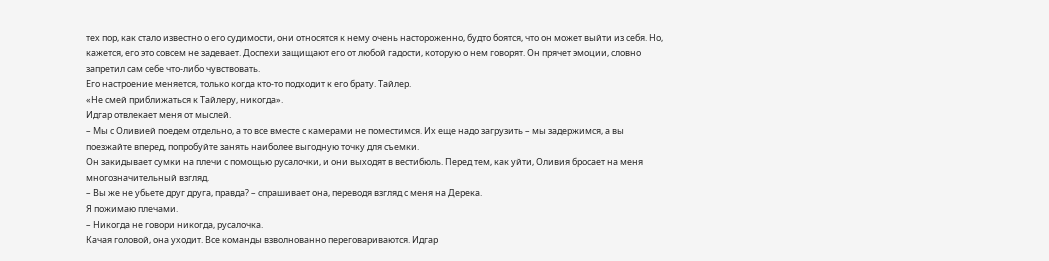тех пор, как стало известно о его судимости, они относятся к нему очень настороженно, будто боятся, что он может выйти из себя. Но, кажется, его это совсем не задевает. Доспехи защищают его от любой гадости, которую о нем говорят. Он прячет эмоции, словно запретил сам себе что-либо чувствовать.
Его настроение меняется, только когда кто-то подходит к его брату. Тайлер.
«Не смей приближаться к Тайлеру, никогда».
Идгар отвлекает меня от мыслей.
– Мы с Оливией поедем отдельно, а то все вместе с камерами не поместимся. Их еще надо загрузить – мы задержимся, а вы поезжайте вперед, попробуйте занять наиболее выгодную точку для съемки.
Он закидывает сумки на плечи с помощью русалочки, и они выходят в вестибюль. Перед тем, как уйти, Оливия бросает на меня многозначительный взгляд.
– Вы же не убьете друг друга, правда? – спрашивает она, переводя взгляд с меня на Дерека.
Я пожимаю плечами.
– Никогда не говори никогда, русалочка.
Качая головой, она уходит. Все команды взволнованно переговариваются. Идгар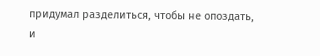придумал разделиться, чтобы не опоздать, и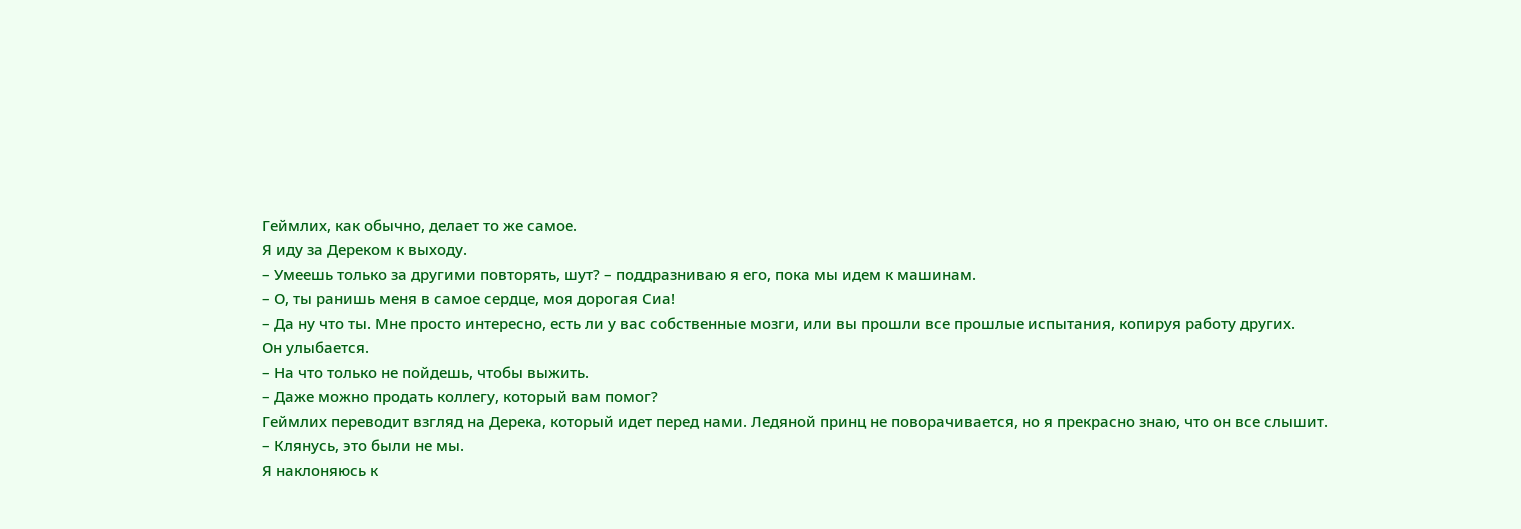Геймлих, как обычно, делает то же самое.
Я иду за Дереком к выходу.
– Умеешь только за другими повторять, шут? – поддразниваю я его, пока мы идем к машинам.
– О, ты ранишь меня в самое сердце, моя дорогая Сиа!
– Да ну что ты. Мне просто интересно, есть ли у вас собственные мозги, или вы прошли все прошлые испытания, копируя работу других.
Он улыбается.
– На что только не пойдешь, чтобы выжить.
– Даже можно продать коллегу, который вам помог?
Геймлих переводит взгляд на Дерека, который идет перед нами. Ледяной принц не поворачивается, но я прекрасно знаю, что он все слышит.
– Клянусь, это были не мы.
Я наклоняюсь к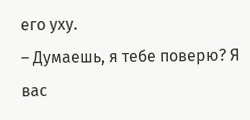его уху.
– Думаешь, я тебе поверю? Я вас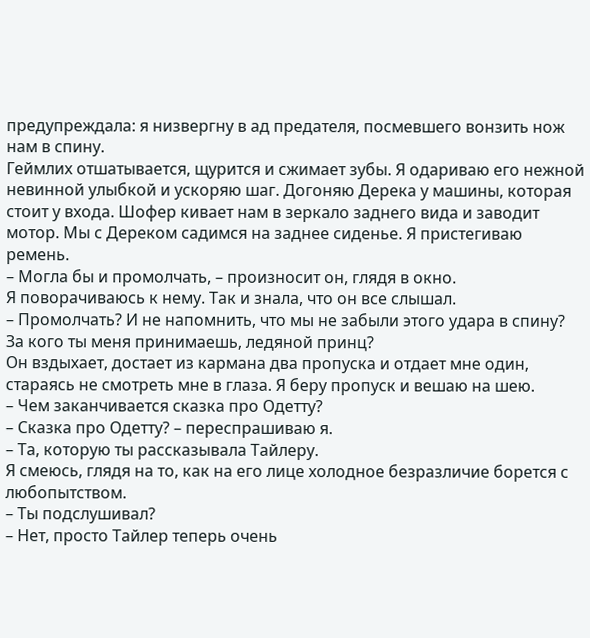предупреждала: я низвергну в ад предателя, посмевшего вонзить нож нам в спину.
Геймлих отшатывается, щурится и сжимает зубы. Я одариваю его нежной невинной улыбкой и ускоряю шаг. Догоняю Дерека у машины, которая стоит у входа. Шофер кивает нам в зеркало заднего вида и заводит мотор. Мы с Дереком садимся на заднее сиденье. Я пристегиваю ремень.
– Могла бы и промолчать, – произносит он, глядя в окно.
Я поворачиваюсь к нему. Так и знала, что он все слышал.
– Промолчать? И не напомнить, что мы не забыли этого удара в спину? За кого ты меня принимаешь, ледяной принц?
Он вздыхает, достает из кармана два пропуска и отдает мне один, стараясь не смотреть мне в глаза. Я беру пропуск и вешаю на шею.
– Чем заканчивается сказка про Одетту?
– Сказка про Одетту? – переспрашиваю я.
– Та, которую ты рассказывала Тайлеру.
Я смеюсь, глядя на то, как на его лице холодное безразличие борется с любопытством.
– Ты подслушивал?
– Нет, просто Тайлер теперь очень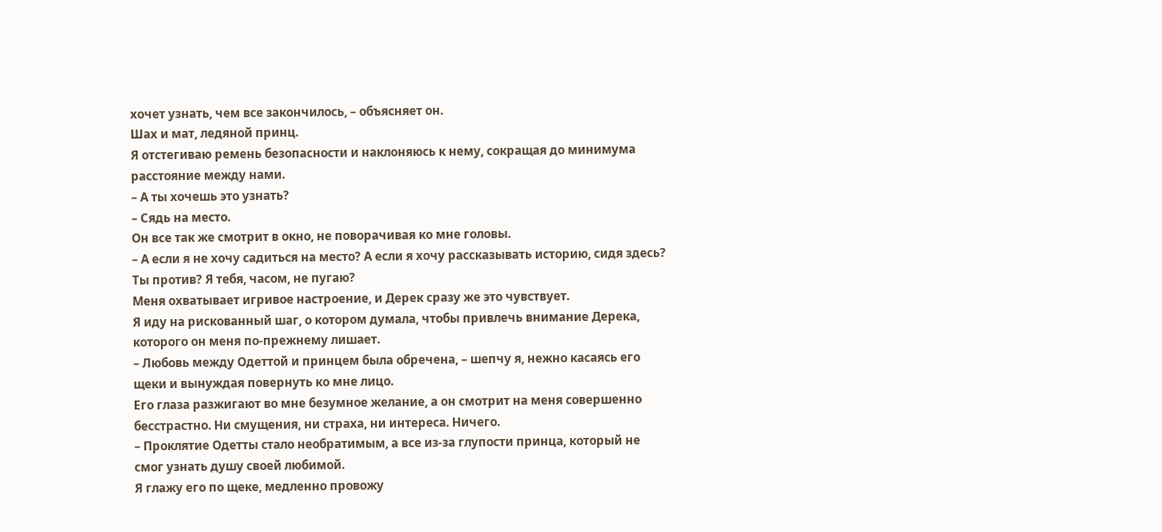хочет узнать, чем все закончилось, – объясняет он.
Шах и мат, ледяной принц.
Я отстегиваю ремень безопасности и наклоняюсь к нему, сокращая до минимума расстояние между нами.
– А ты хочешь это узнать?
– Сядь на место.
Он все так же смотрит в окно, не поворачивая ко мне головы.
– А если я не хочу садиться на место? А если я хочу рассказывать историю, сидя здесь? Ты против? Я тебя, часом, не пугаю?
Меня охватывает игривое настроение, и Дерек сразу же это чувствует.
Я иду на рискованный шаг, о котором думала, чтобы привлечь внимание Дерека, которого он меня по-прежнему лишает.
– Любовь между Одеттой и принцем была обречена, – шепчу я, нежно касаясь его щеки и вынуждая повернуть ко мне лицо.
Его глаза разжигают во мне безумное желание, а он смотрит на меня совершенно бесстрастно. Ни смущения, ни страха, ни интереса. Ничего.
– Проклятие Одетты стало необратимым, а все из-за глупости принца, который не смог узнать душу своей любимой.
Я глажу его по щеке, медленно провожу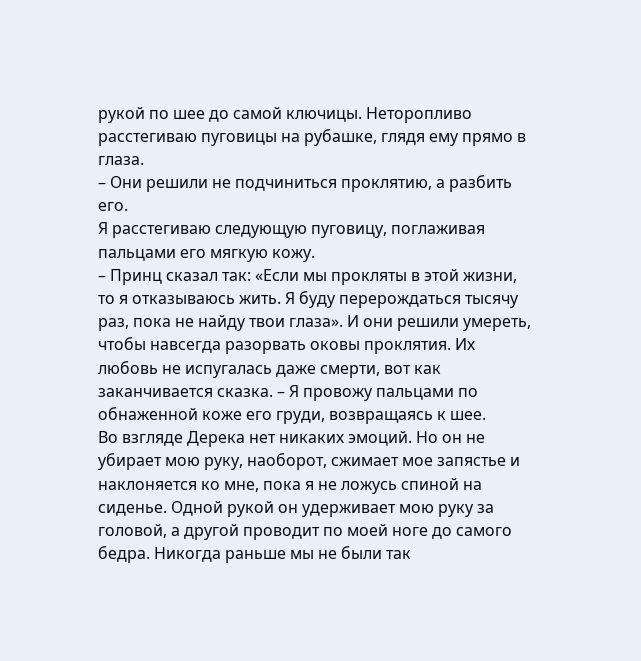рукой по шее до самой ключицы. Неторопливо расстегиваю пуговицы на рубашке, глядя ему прямо в глаза.
– Они решили не подчиниться проклятию, а разбить его.
Я расстегиваю следующую пуговицу, поглаживая пальцами его мягкую кожу.
– Принц сказал так: «Если мы прокляты в этой жизни, то я отказываюсь жить. Я буду перерождаться тысячу раз, пока не найду твои глаза». И они решили умереть, чтобы навсегда разорвать оковы проклятия. Их любовь не испугалась даже смерти, вот как заканчивается сказка. – Я провожу пальцами по обнаженной коже его груди, возвращаясь к шее.
Во взгляде Дерека нет никаких эмоций. Но он не убирает мою руку, наоборот, сжимает мое запястье и наклоняется ко мне, пока я не ложусь спиной на сиденье. Одной рукой он удерживает мою руку за головой, а другой проводит по моей ноге до самого бедра. Никогда раньше мы не были так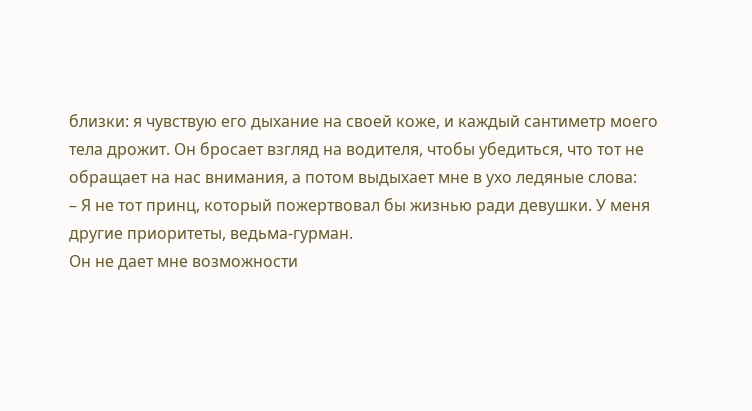близки: я чувствую его дыхание на своей коже, и каждый сантиметр моего тела дрожит. Он бросает взгляд на водителя, чтобы убедиться, что тот не обращает на нас внимания, а потом выдыхает мне в ухо ледяные слова:
– Я не тот принц, который пожертвовал бы жизнью ради девушки. У меня другие приоритеты, ведьма-гурман.
Он не дает мне возможности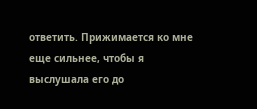ответить. Прижимается ко мне еще сильнее, чтобы я выслушала его до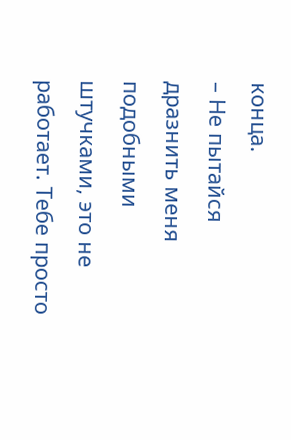конца.
– Не пытайся дразнить меня подобными штучками, это не работает. Тебе просто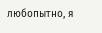любопытно, я